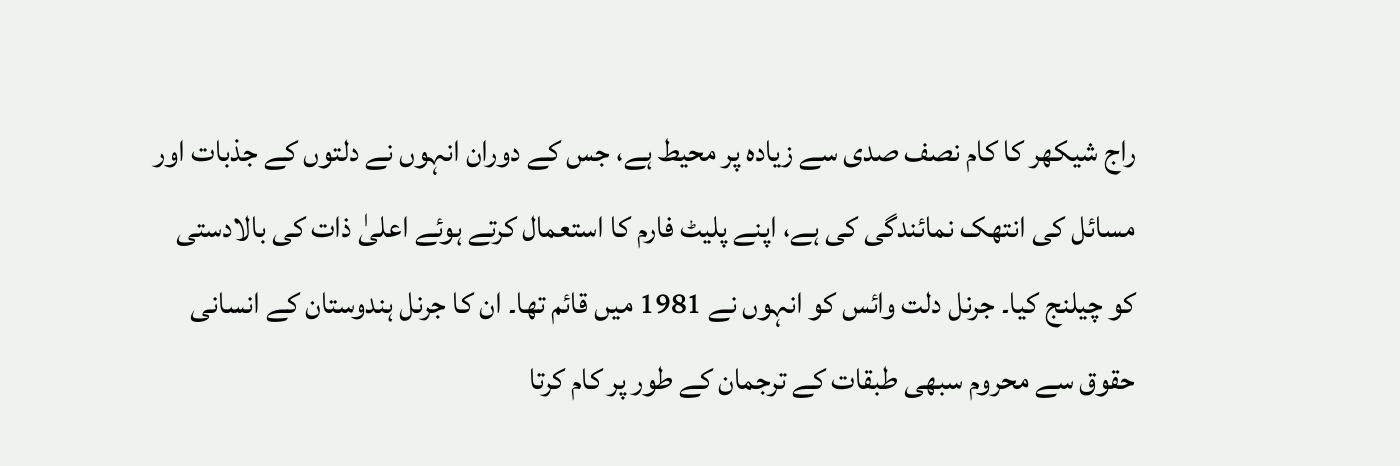راج شیکھر کا کام نصف صدی سے زیادہ پر محیط ہے، جس کے دوران انہوں نے دلتوں کے جذبات اور مسائل کی انتھک نمائندگی کی ہے، اپنے پلیٹ فارم کا استعمال کرتے ہوئے اعلیٰ ذات کی بالادستی کو چیلنج کیا۔ جرنل دلت وائس کو انہوں نے 1981 میں قائم تھا۔ ان کا جرنل ہندوستان کے انسانی حقوق سے محروم سبھی طبقات کے ترجمان کے طور پر کام کرتا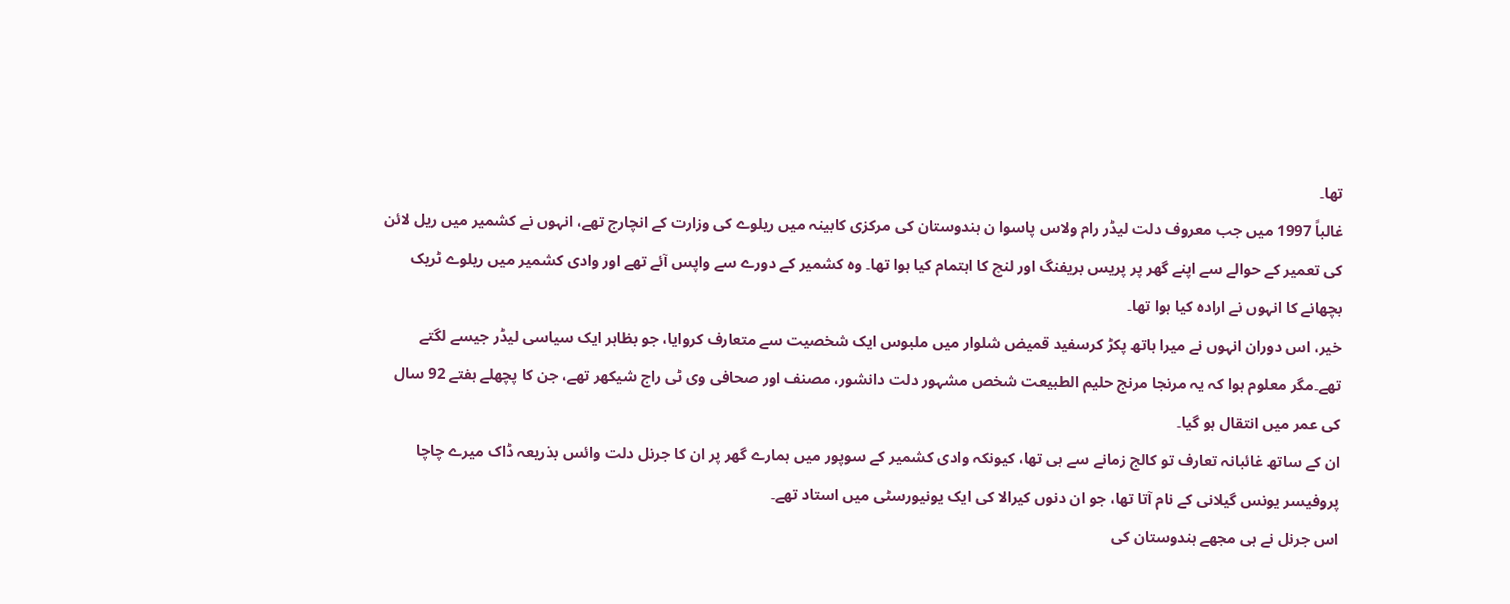تھا۔
غالباً 1997 میں جب معروف دلت لیڈر رام ولاس پاسوا ن ہندوستان کی مرکزی کابینہ میں ریلوے کی وزارت کے انچارج تھے، انہوں نے کشمیر میں ریل لائن کی تعمیر کے حوالے سے اپنے گھر پر پریس بریفنگ اور لنچ کا اہتمام کیا ہوا تھا۔ وہ کشمیر کے دورے سے واپس آئے تھے اور وادی کشمیر میں ریلوے ٹریک بچھانے کا انہوں نے ارادہ کیا ہوا تھا۔
خیر، اس دوران انہوں نے میرا ہاتھ پکڑ کرسفید قمیض شلوار میں ملبوس ایک شخصیت سے متعارف کروایا، جو بظاہر ایک سیاسی لیڈر جیسے لگتے تھے۔مگر معلوم ہوا کہ یہ مرنجا مرنج حلیم الطبیعت شخص مشہور دلت دانشور، مصنف اور صحافی وی ٹی راج شیکھر تھے، جن کا پچھلے ہفتے 92 سال کی عمر میں انتقال ہو گیا۔
ان کے ساتھ غائبانہ تعارف تو کالج زمانے سے ہی تھا، کیونکہ وادی کشمیر کے سوپور میں ہمارے گھر پر ان کا جرنل دلت وائس بذریعہ ڈاک میرے چاچا پروفیسر یونس گیلانی کے نام آتا تھا، جو ان دنوں کیرالا کی ایک یونیورسٹی میں استاد تھے۔
اس جرنل نے ہی مجھے ہندوستان کی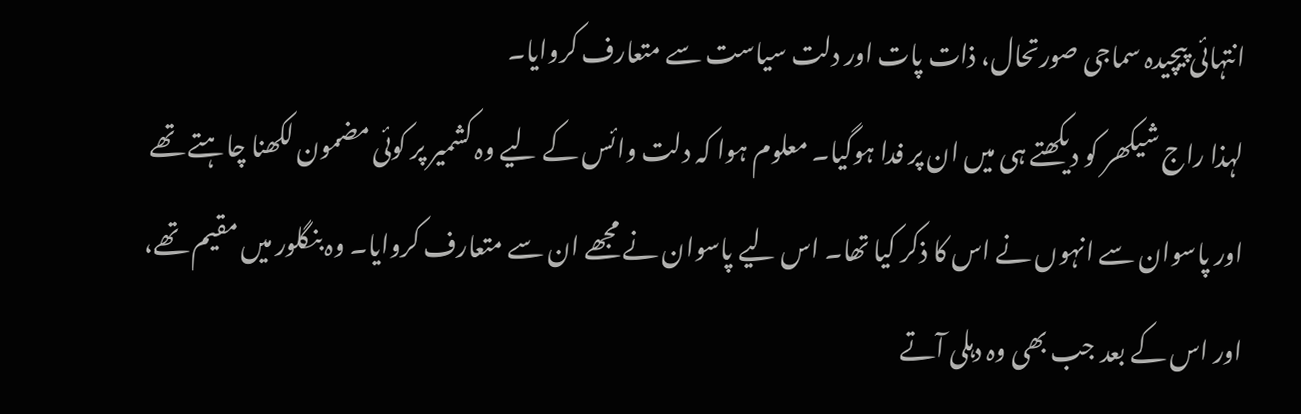انتہائی پیچیدہ سماجی صورتحال، ذات پات اور دلت سیاست سے متعارف کروایا۔
لہذا راج شیکھر کو دیکھتے ہی میں ان پر فدا ہوگیا۔ معلوم ہوا کہ دلت وائس کے لیے وہ کشمیر پر کوئی مضمون لکھنا چاہتے تھے اور پاسوان سے انہوں نے اس کا ذکر کیا تھا۔ اس لیے پاسوان نے مجھے ان سے متعارف کروایا۔ وہ بنگلور میں مقیم تھے، اور اس کے بعد جب بھی وہ دہلی آتے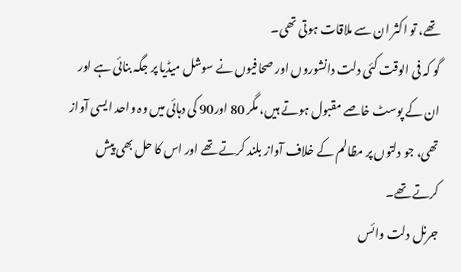تھے، تو اکثر ان سے ملاقات ہوتی تھی۔
گو کہ فی الوقت کئی دلت دانشوروں اور صحافیوں نے سوشل میڈیا پر جگہ بنائی ہے اور ان کے پوسٹ خاصے مقبول ہوتے ہیں، مگر 80 اور90 کی دہائی میں وہ واحد ایسی آواز تھی، جو دلتوں پر مظالم کے خلاف آواز بلند کرتے تھے اور اس کا حل بھی پیش کرتے تھے۔
جرنل دلت وائس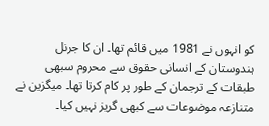کو انہوں نے 1981 میں قائم تھا۔ ان کا جرنل ہندوستان کے انسانی حقوق سے محروم سبھی طبقات کے ترجمان کے طور پر کام کرتا تھا۔ میگزین نے متنازعہ موضوعات سے کبھی گریز نہیں کیا۔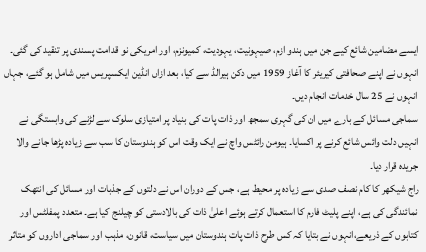ایسے مضامین شائع کیے جن میں ہندو ازم، صیہونیت، یہودیت، کمیونزم، اور امریکی نو قدامت پسندی پر تنقید کی گئی۔
انہوں نے اپنے صحافتی کیریئر کا آغاز 1959 میں دکن ہیرالڈ سے کیا، بعد ازاں انڈین ایکسپریس میں شامل ہو گئے، جہاں انہوں نے 25 سال خدمات انجام دیں۔
سماجی مسائل کے بارے میں ان کی گہری سمجھ اور ذات پات کی بنیاد پر امتیازی سلوک سے لڑنے کی وابستگی نے انہیں دلت وائس شائع کرنے پر اکسایا۔ ہیومن رائٹس واچ نے ایک وقت اس کو ہندوستان کا سب سے زیادہ پڑھا جانے والا جریدہ قرار دیا۔
راج شیکھر کا کام نصف صدی سے زیادہ پر محیط ہے، جس کے دوران اس نے دلتوں کے جذبات اور مسائل کی انتھک نمائندگی کی ہے، اپنے پلیٹ فارم کا استعمال کرتے ہوئے اعلیٰ ذات کی بالادستی کو چیلنج کیا ہے۔ متعدد پمفلٹس اور کتابوں کے ذریعے،انہوں نے بتایا کہ کس طرح ذات پات ہندوستان میں سیاست، قانون، مذہب اور سماجی اداروں کو متاثر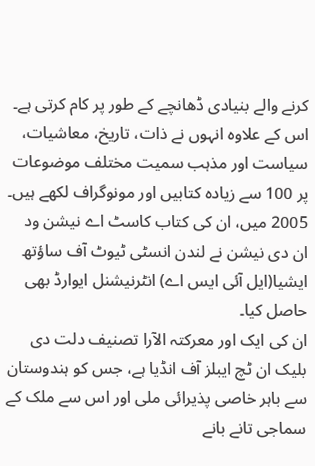کرنے والے بنیادی ڈھانچے کے طور پر کام کرتی ہے۔
اس کے علاوہ انہوں نے ذات، تاریخ، معاشیات، سیاست اور مذہب سمیت مختلف موضوعات پر 100 سے زیادہ کتابیں اور مونوگراف لکھے ہیں۔ 2005 میں، ان کی کتاب کاسٹ اے نیشن ود ان دی نیشن نے لندن انسٹی ٹیوٹ آف ساؤتھ ایشیا(ایل آئی ایس اے) انٹرنیشنل ایوارڈ بھی حاصل کیا۔
ان کی ایک اور معرکتہ الآرا تصنیف دلت دی بلیک ان ٹچ ایبلز آف انڈیا ہے، جس کو ہندوستان سے باہر خاصی پذیرائی ملی اور اس سے ملک کے سماجی تانے بانے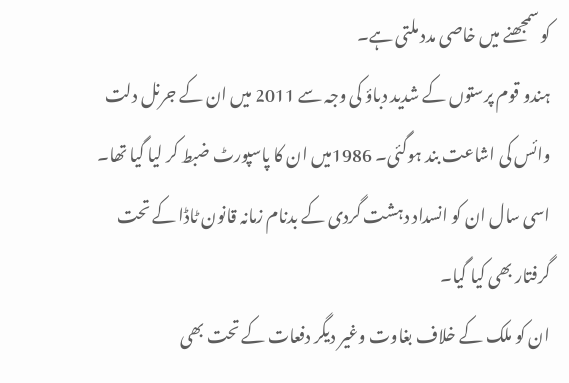کو سمجھنے میں خاصی مدد ملتی ہے۔
ہندو قوم پرستوں کے شدید دباؤ کی وجہ سے 2011 میں ان کے جرنل دلت وائس کی اشاعت بند ہوگئی۔ 1986میں ان کا پاسپورٹ ضبط کر لیا گیا تھا۔ اسی سال ان کو انسداد دہشت گردی کے بدنام زمانہ قانون ٹاڈا کے تحت گرفتار بھی کیا گیا۔
ان کو ملک کے خلاف بغاوت وغیر دیگر دفعات کے تحت بھی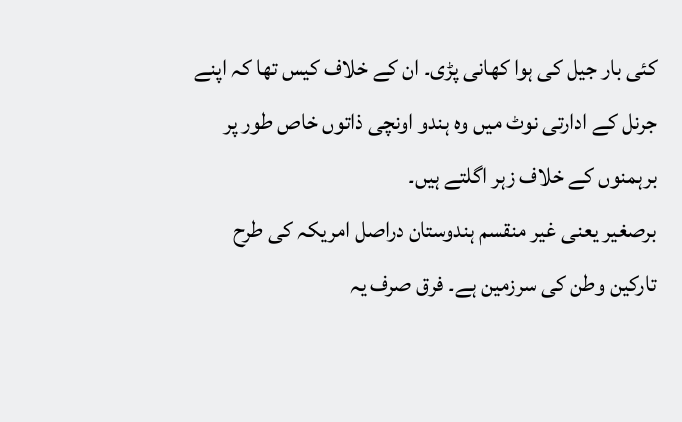کئی بار جیل کی ہوا کھانی پڑی۔ ان کے خلاف کیس تھا کہ اپنے جرنل کے ادارتی نوٹ میں وہ ہندو اونچی ذاتوں خاص طور پر برہمنوں کے خلاف زہر اگلتے ہیں۔
برصغیر یعنی غیر منقسم ہندوستان دراصل امریکہ کی طرح تارکین وطن کی سرزمین ہے۔ فرق صرف یہ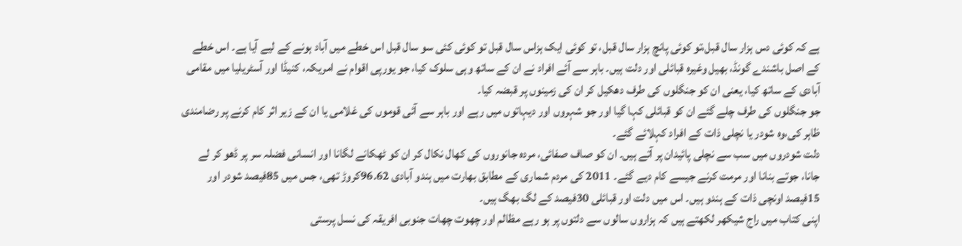ہے کہ کوئی دس ہزار سال قبل،تو کوئی پانچ ہزار سال قبل، تو کوئی ایک ہزاس سال قبل تو کوئی کئی سو سال قبل اس خطے میں آباد ہونے کے لیے آیا ہے۔ اس خطے کے اصل باشندے گونڈ، بھیل وغیرہ قبائلی اور دلت ہیں۔ باہر سے آئے افراد نے ان کے ساتھ وہی سلوک کیا، جو یورپی اقوام نے امریکہ، کنیڈا اور آسٹریلیا میں مقامی آبادی کے ساتھ کیا، یعنی ان کو جنگلوں کی طرف دھکیل کر ان کی زمینوں پر قبضہ کیا۔
جو جنگلوں کی طرف چلے گئے ان کو قبائلی کہا گیا اور جو شہروں اور دیہاتوں میں رہے اور باہر سے آئی قوموں کی غلامی یا ان کے زیر اثر کام کرنے پر رضامندی ظاہر کی،وہ شودر یا نچلی ذات کے افراد کہلائے گئے۔
دلت شودروں میں سب سے نچلی پائیدان پر آتے ہیں۔ ان کو صاف صفائی، مردہ جانوروں کی کھال نکال کر ان کو ٹھکانے لگانا اور انسانی فضلہ سر پر ڈھو کر لے جانا، جوتے بنانا اور مرمت کرنے جیسے کام دیے گئے۔ 2011 کی مردم شماری کے مطابق بھارت میں ہندو آبادی 96.62کروڑ تھی، جس میں 85فیصد شودر اور 15فیصد اونچی ذات کے ہندو ہیں۔ اس میں دلت اور قبائلی 30فیصد کے لگ بھگ ہیں۔
اپنی کتاب میں راج شیکھر لکھتے ہیں کہ ہزاروں سالوں سے دلتوں پر ہو رہے مظالم اور چھوت چھات جنوبی افریقہ کی نسل پرستی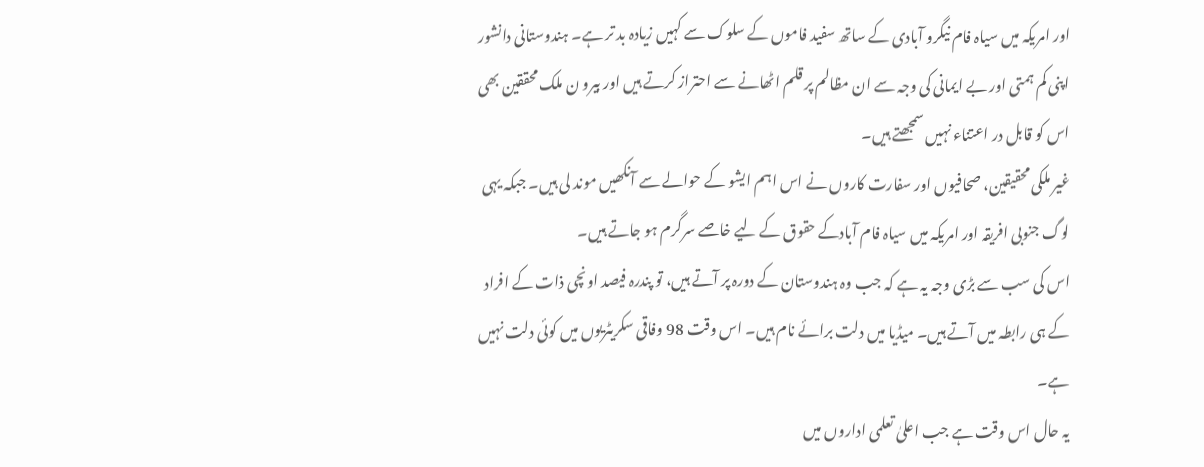اور امریکہ میں سیاہ فام نیگرو آبادی کے ساتھ سفید فاموں کے سلوک سے کہیں زیادہ بد تر ہے۔ ہندوستانی دانشور اپنی کم ہمتی اور بے ایمانی کی وجہ سے ان مظالم پر قلم اٹھانے سے احتراز کرتے ہیں اور بیرو ن ملک محققین بھی اس کو قابل در اعتناء نہیں سمجھتے ہیں۔
غیر ملکی محقیقین، صحافیوں اور سفارت کاروں نے اس اہم ایشو کے حوالے سے آنکھیں موند لی ہیں۔ جبکہ یہی لوگ جنوبی افریقہ اور امریکہ میں سیاہ فام آبادکے حقوق کے لیے خاصے سرگرم ہو جاتے ہیں۔
اس کی سب سے بڑی وجہ یہ ہے کہ جب وہ ہندوستان کے دورہ پر آتے ہیں، تو پندرہ فیصد اونچی ذات کے افراد کے ہی رابطہ میں آتے ہیں۔ میڈیا میں دلت برائے نام ہیں۔ اس وقت 98 وفاقی سکریٹریوں میں کوئی دلت نہیں ہے۔
یہ حال اس وقت ہے جب اعلیٰ تعلمی اداروں میں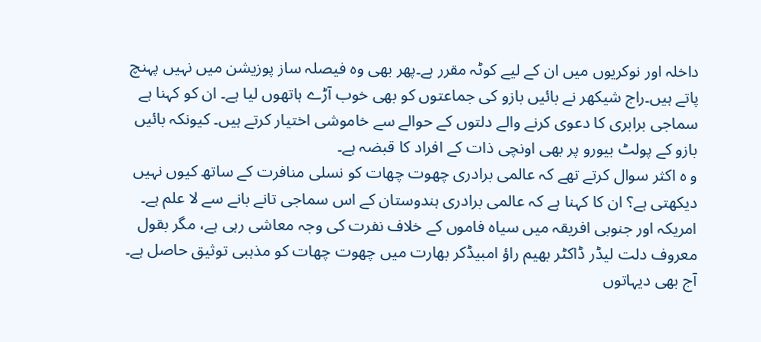داخلہ اور نوکریوں میں ان کے لیے کوٹہ مقرر ہے۔پھر بھی وہ فیصلہ ساز پوزیشن میں نہیں پہنچ پاتے ہیں۔راج شیکھر نے بائیں بازو کی جماعتوں کو بھی خوب آڑے ہاتھوں لیا ہے۔ ان کو کہنا ہے سماجی برابری کا دعوی کرنے والے دلتوں کے حوالے سے خاموشی اختیار کرتے ہیں۔ کیونکہ بائیں بازو کے پولٹ بیورو پر بھی اونچی ذات کے افراد کا قبضہ ہے۔
و ہ اکثر سوال کرتے تھے کہ عالمی برادری چھوت چھات کو نسلی منافرت کے ساتھ کیوں نہیں دیکھتی ہے؟ ان کا کہنا ہے کہ عالمی برادری ہندوستان کے اس سماجی تانے بانے سے لا علم ہے۔
امریکہ اور جنوبی افریقہ میں سیاہ فاموں کے خلاف نفرت کی وجہ معاشی رہی ہے، مگر بقول معروف دلت لیڈر ڈاکٹر بھیم راؤ امبیڈکر بھارت میں چھوت چھات کو مذہبی توثیق حاصل ہے۔ آج بھی دیہاتوں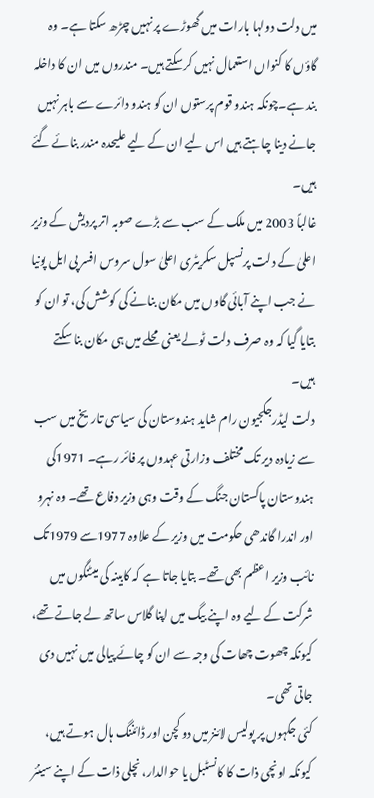میں دلت دولہا بارات میں گھوڑے پر نہیں چڑھ سکتا ہے۔ وہ گاؤں کا کنواں استعمال نہیں کرسکتے ہیں۔ مندروں میں ان کا داخلہ بند ہے۔چونکہ ہندو قوم پرستوں ان کو ہندو دائرے سے باہر نہیں جانے دینا چاہتے ہیں اس لیے ان کے لیے علیحدہ مندر بنائے گئے ہیں۔
غالباً 2003 میں ملک کے سب سے بڑے صوبہ اتر پردیش کے وزیر اعلیٰ کے دلت پرنسپل سکریٹری اعلیٰ سول سروس افسر پی ایل پونیا نے جب اپنے آبائی گاوں میں مکان بنانے کی کوشش کی، تو ان کو بتایا گیا کہ وہ صرف دلت ٹولے یعنی محلے میں ہی مکان بنا سکتے ہیں۔
دلت لیڈرجگجیون رام شاید ہندوستان کی سیاسی تاریخ میں سب سے زیادہ دیر تک مختلف وزارتی عہدوں پر فائر رہے۔ 1971کی ہندوستان پاکستان جنگ کے وقت وہی وزیر دفاع تھے۔ وہ نہرو اور اندرا گاندھی حکومت میں وزیر کے علاوہ 1977سے 1979تک نائب وزیر اعظم بھی تھے۔ بتایا جاتا ہے کہ کابینہ کی میٹنگوں میں شرکت کے لیے وہ اپنے بیگ میں اپنا گلاس ساتھ لے جاتے تھے، کیونکہ چھوت چھات کی وجہ سے ان کو چائے پیالی میں نہیں دی جاتی تھی۔
کئی جگہوں پر پولیس لائنز میں دو کچن اور ڈائننگ ہال ہوتے ہیں، کیونکہ اونچی ذات کا کانسٹبل یا حوالدار، نچلی ذات کے اپنے سینئر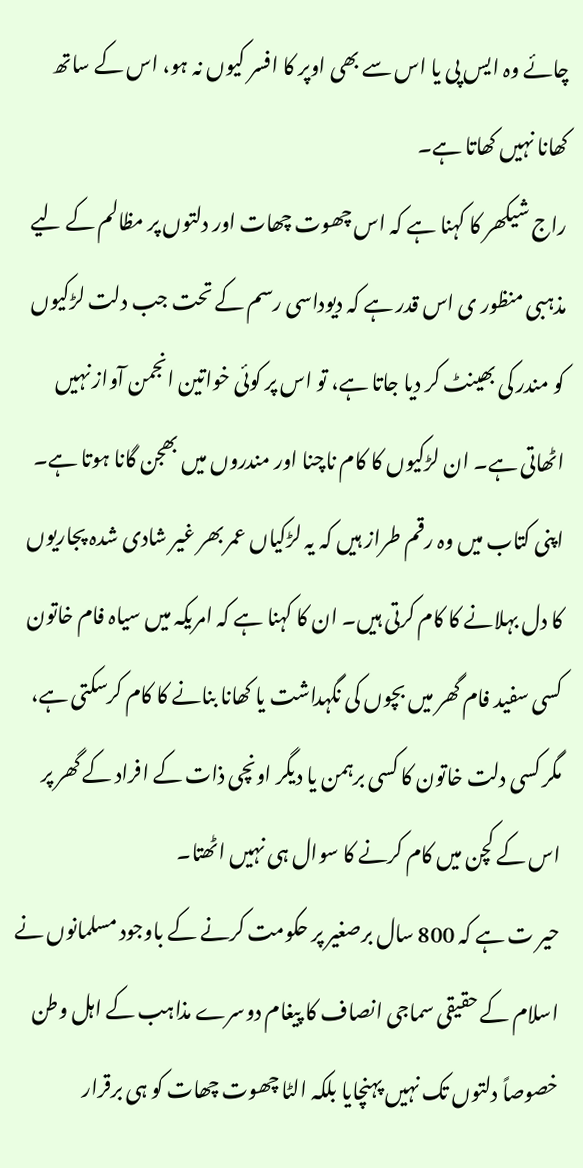چائے وہ ایس پی یا اس سے بھی اوپر کا افسر کیوں نہ ہو، اس کے ساتھ کھانا نہیں کھاتا ہے۔
راج شیکھر کا کہنا ہے کہ اس چھوت چھات اور دلتوں پر مظالم کے لیے مذہبی منظور ی اس قدر ہے کہ دیوداسی رسم کے تحت جب دلت لڑکیوں کو مندر کی بھینٹ کر دیا جاتا ہے، تو اس پر کوئی خواتین انجمن آواز نہیں اٹھاتی ہے۔ ان لڑکیوں کا کام ناچنا اور مندروں میں بھجن گانا ہوتا ہے۔
اپنی کتاب میں وہ رقم طراز ہیں کہ یہ لڑکیاں عمر بھر غیر شادی شدہ پجاریوں کا دل بہلانے کا کام کرتی ہیں۔ ان کا کہنا ہے کہ امریکہ میں سیاہ فام خاتون کسی سفید فام گھر میں بچوں کی نگہداشت یا کھانا بنانے کا کام کرسکتی ہے، مگر کسی دلت خاتون کا کسی برہمن یا دیگر اونچی ذات کے افراد کے گھر پر اس کے کچن میں کام کرنے کا سوال ہی نہیں اٹھتا۔
حیر ت ہے کہ 800 سال برصغیر پر حکومت کرنے کے باوجود مسلمانوں نے اسلام کے حقیقی سماجی انصاف کا پیغام دوسرے مذاہب کے اہل وطن خصوصاً دلتوں تک نہیں پہنچایا بلکہ الٹا چھوت چھات کو ہی برقرار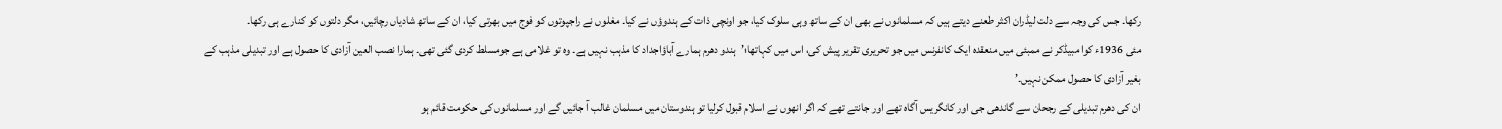رکھا۔ جس کی وجہ سے دلت لیڈران اکثر طعنے دیتے ہیں کہ مسلمانوں نے بھی ان کے ساتھ وہی سلوک کیا، جو اونچی ذات کے ہندوؤں نے کیا۔ مغلوں نے راجپوتوں کو فوج میں بھرتی کیا، ان کے ساتھ شادیاں رچائیں، مگر دلتوں کو کنارے ہی رکھا۔
مئی 1936ء کوا مبیڈکر نے ممبئی میں منعقدہ ایک کانفرنس میں جو تحریری تقریر پیش کی، اس میں کہاتھا؛’ہندو دھرم ہمارے آباؤاجداد کا مذہب نہیں ہے۔ وہ تو غلامی ہے جومسلط کردی گئی تھی۔ ہمارا نصب العین آزادی کا حصول ہے اور تبدیلی مذہب کے بغیر آزادی کا حصول ممکن نہیں۔’
ان کی دھرم تبدیلی کے رجحان سے گاندھی جی اور کانگریس آگاہ تھے اور جانتے تھے کہ اگر انھوں نے اسلام قبول کرلیا تو ہندوستان میں مسلمان غالب آ جائیں گے اور مسلمانوں کی حکومت قائم ہو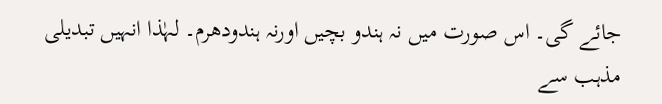جائے گی۔ اس صورت میں نہ ہندو بچیں اورنہ ہندودھرم۔ لہٰذا انہیں تبدیلی مذہب سے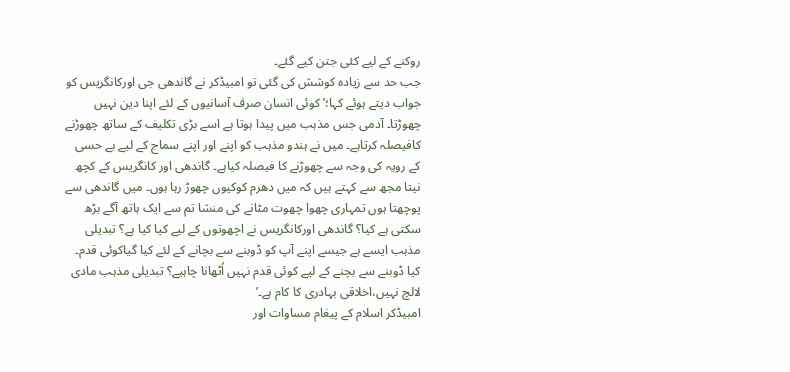روکنے کے لیے کئی جتن کیے گئے۔
جب حد سے زیادہ کوشش کی گئی تو امبیڈکر نے گاندھی جی اورکانگریس کو جواب دیتے ہوئے کہا؛’کوئی انسان صرف آسانیوں کے لئے اپنا دین نہیں چھوڑتا۔ آدمی جس مذہب میں پیدا ہوتا ہے اسے بڑی تکلیف کے ساتھ چھوڑنے کافیصلہ کرتاہے۔ میں نے ہندو مذہب کو اپنے اور اپنے سماج کے لیے بے حسی کے رویہ کی وجہ سے چھوڑنے کا فیصلہ کیاہے۔ گاندھی اور کانگریس کے کچھ نیتا مجھ سے کہتے ہیں کہ میں دھرم کوکیوں چھوڑ رہا ہوں۔ میں گاندھی سے پوچھتا ہوں تمہاری چھوا چھوت مٹانے کی منشا تم سے ایک ہاتھ آگے بڑھ سکتی ہے کیا؟ گاندھی اورکانگریس نے اچھوتوں کے لیے کیا کیا ہے؟ تبدیلی مذہب ایسے ہے جیسے اپنے آپ کو ڈوبنے سے بچانے کے لئے کیا گیاکوئی قدم۔ کیا ڈوبنے سے بچنے کے لیے کوئی قدم نہیں اُٹھانا چاہیے؟ تبدیلی مذہب مادی لالچ نہیں،اخلاقی بہادری کا کام ہے۔’
امبیڈکر اسلام کے پیغام مساوات اور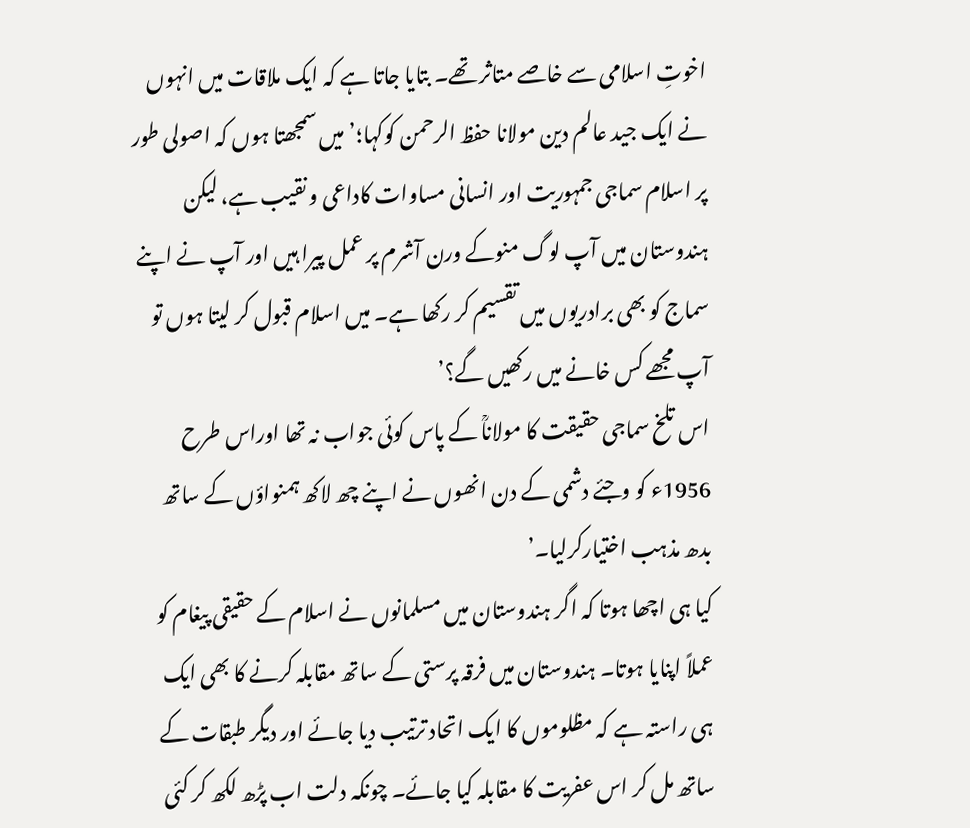اخوتِ اسلامی سے خاصے متاثر تھے۔ بتایا جاتا ہے کہ ایک ملاقات میں انہوں نے ایک جید عالم دین مولانا حفظ الرحمن کوکہا؛’میں سمجھتا ہوں کہ اصولی طور پر اسلام سماجی جمہوریت اور انسانی مساوات کاداعی و نقیب ہے، لیکن ہندوستان میں آپ لوگ منوکے ورن آشرم پر عمل پیرا ہیں اور آپ نے اپنے سماج کو بھی برادریوں میں تقسیم کر رکھا ہے۔ میں اسلام قبول کر لیتا ہوں تو آپ مجھے کس خانے میں رکھیں گے؟’
اس تلخ سماجی حقیقت کا مولاناؒ کے پاس کوئی جواب نہ تھا اوراس طرح 1956ء کو وجئے دشمی کے دن انھوں نے اپنے چھ لاکھ ہمنواؤں کے ساتھ بدھ مذہب اختیارکرلیا۔’
کیا ہی اچھا ہوتا کہ اگر ہندوستان میں مسلمانوں نے اسلام کے حقیقی پیغام کو عملاً اپنایا ہوتا۔ ہندوستان میں فرقہ پرستی کے ساتھ مقابلہ کرنے کا بھی ایک ہی راستہ ہے کہ مظلوموں کا ایک اتحاد ترتیب دیا جائے اور دیگر طبقات کے ساتھ مل کر اس عفریت کا مقابلہ کیا جائے۔ چونکہ دلت اب پڑھ لکھ کر کئی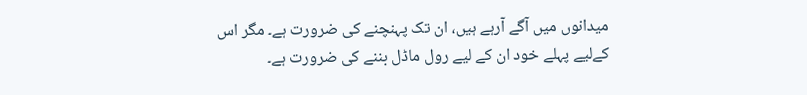میدانوں میں آگے آرہے ہیں، ان تک پہنچنے کی ضرورت ہے۔ مگر اس کےلیے پہلے خود ان کے لیے رول ماڈل بننے کی ضرورت ہے۔